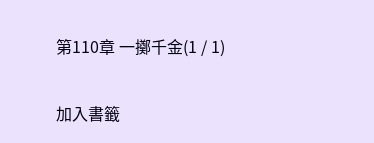第110章 一擲千金(1 / 1)

加入書籤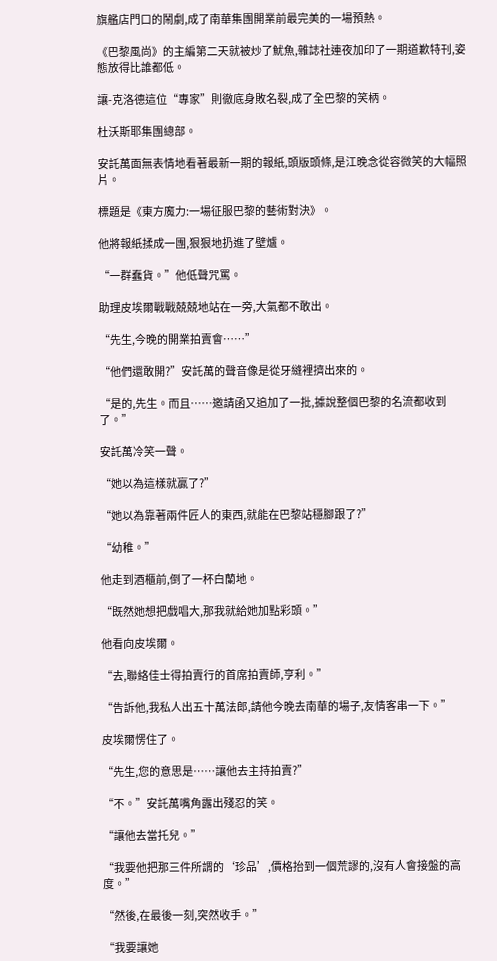旗艦店門口的鬧劇,成了南華集團開業前最完美的一場預熱。

《巴黎風尚》的主編第二天就被炒了魷魚,雜誌社連夜加印了一期道歉特刊,姿態放得比誰都低。

讓-克洛德這位“專家”則徹底身敗名裂,成了全巴黎的笑柄。

杜沃斯耶集團總部。

安託萬面無表情地看著最新一期的報紙,頭版頭條,是江晚念從容微笑的大幅照片。

標題是《東方魔力:一場征服巴黎的藝術對決》。

他將報紙揉成一團,狠狠地扔進了壁爐。

“一群蠢貨。”他低聲咒罵。

助理皮埃爾戰戰兢兢地站在一旁,大氣都不敢出。

“先生,今晚的開業拍賣會……”

“他們還敢開?”安託萬的聲音像是從牙縫裡擠出來的。

“是的,先生。而且……邀請函又追加了一批,據說整個巴黎的名流都收到了。”

安託萬冷笑一聲。

“她以為這樣就贏了?”

“她以為靠著兩件匠人的東西,就能在巴黎站穩腳跟了?”

“幼稚。”

他走到酒櫃前,倒了一杯白蘭地。

“既然她想把戲唱大,那我就給她加點彩頭。”

他看向皮埃爾。

“去,聯絡佳士得拍賣行的首席拍賣師,亨利。”

“告訴他,我私人出五十萬法郎,請他今晚去南華的場子,友情客串一下。”

皮埃爾愣住了。

“先生,您的意思是……讓他去主持拍賣?”

“不。”安託萬嘴角露出殘忍的笑。

“讓他去當托兒。”

“我要他把那三件所謂的‘珍品’,價格抬到一個荒謬的,沒有人會接盤的高度。”

“然後,在最後一刻,突然收手。”

“我要讓她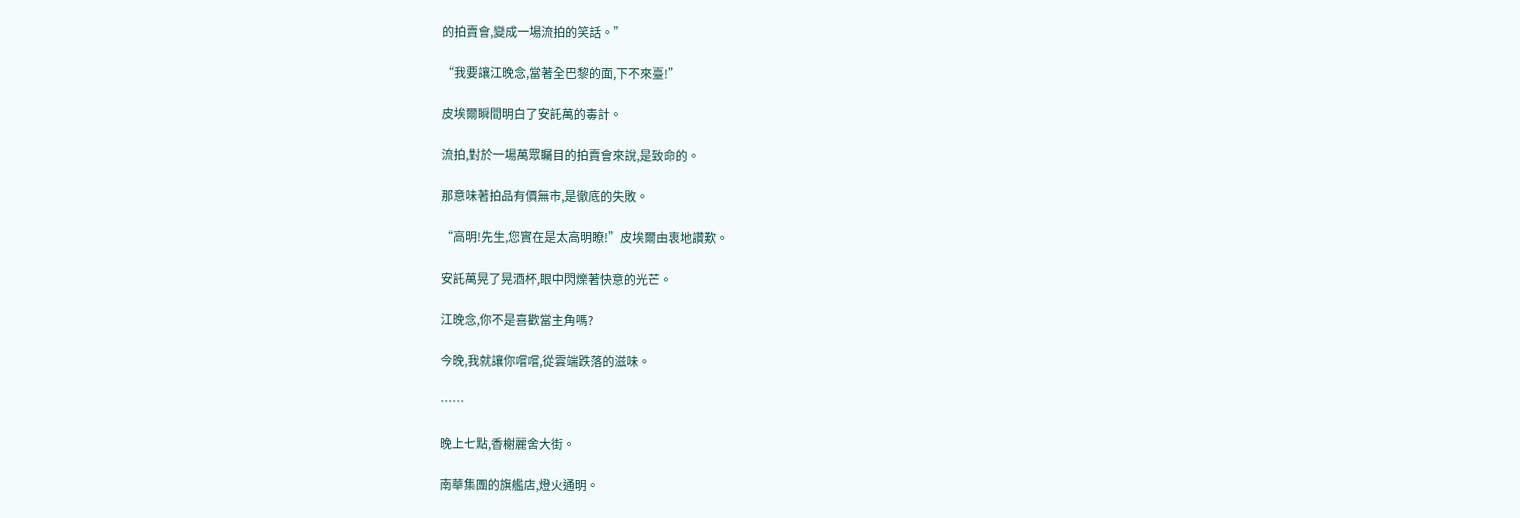的拍賣會,變成一場流拍的笑話。”

“我要讓江晚念,當著全巴黎的面,下不來臺!”

皮埃爾瞬間明白了安託萬的毒計。

流拍,對於一場萬眾矚目的拍賣會來說,是致命的。

那意味著拍品有價無市,是徹底的失敗。

“高明!先生,您實在是太高明瞭!”皮埃爾由衷地讚歎。

安託萬晃了晃酒杯,眼中閃爍著快意的光芒。

江晚念,你不是喜歡當主角嗎?

今晚,我就讓你嚐嚐,從雲端跌落的滋味。

……

晚上七點,香榭麗舍大街。

南華集團的旗艦店,燈火通明。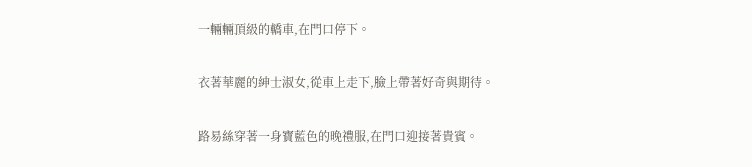一輛輛頂級的轎車,在門口停下。

衣著華麗的紳士淑女,從車上走下,臉上帶著好奇與期待。

路易絲穿著一身寶藍色的晚禮服,在門口迎接著貴賓。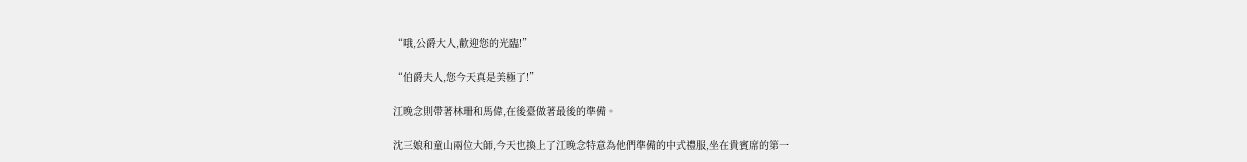“哦,公爵大人,歡迎您的光臨!”

“伯爵夫人,您今天真是美極了!”

江晚念則帶著林珊和馬偉,在後臺做著最後的準備。

沈三娘和童山兩位大師,今天也換上了江晚念特意為他們準備的中式禮服,坐在貴賓席的第一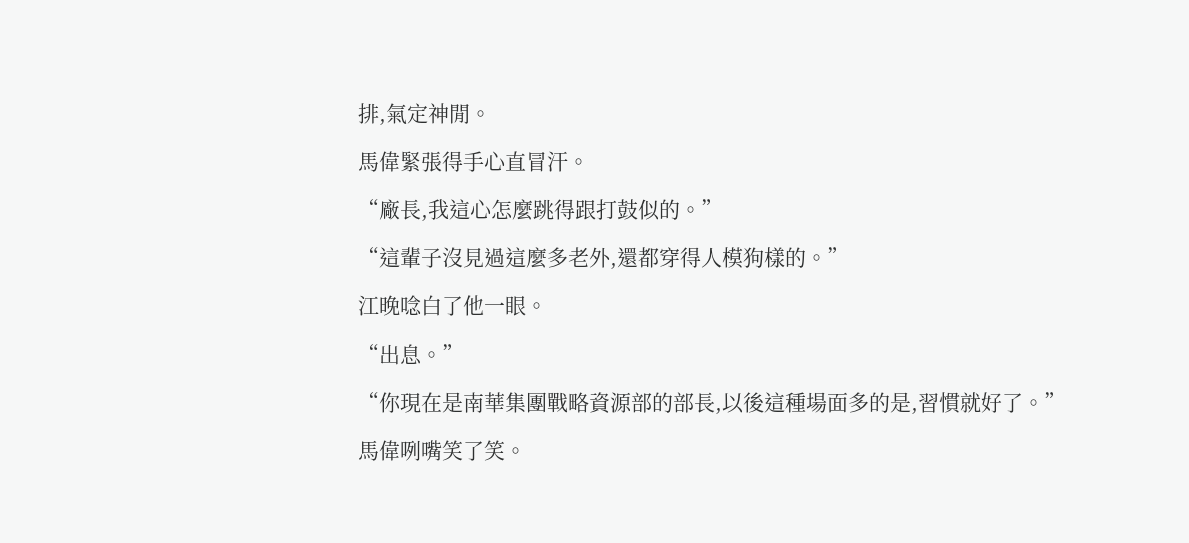排,氣定神閒。

馬偉緊張得手心直冒汗。

“廠長,我這心怎麼跳得跟打鼓似的。”

“這輩子沒見過這麼多老外,還都穿得人模狗樣的。”

江晚唸白了他一眼。

“出息。”

“你現在是南華集團戰略資源部的部長,以後這種場面多的是,習慣就好了。”

馬偉咧嘴笑了笑。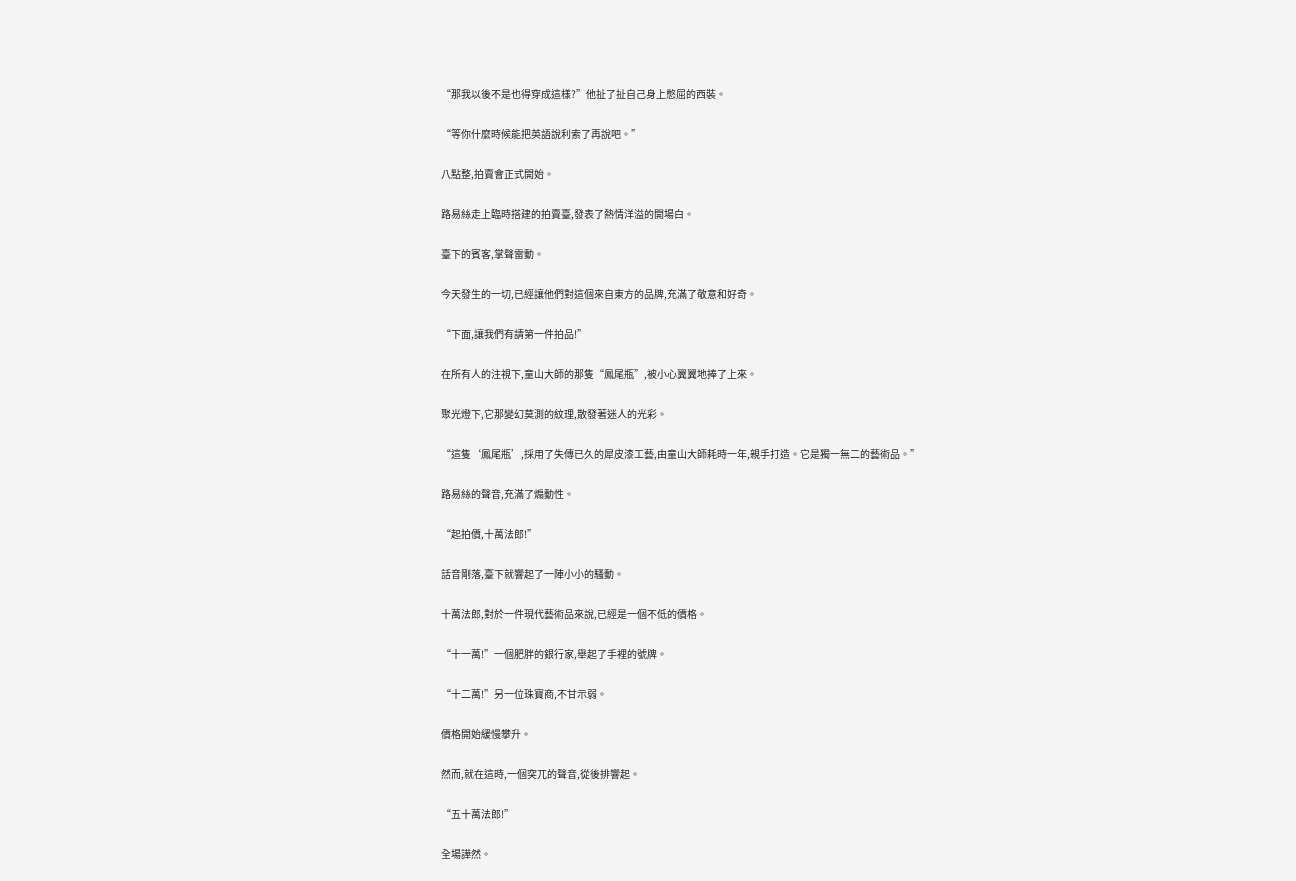“那我以後不是也得穿成這樣?”他扯了扯自己身上憋屈的西裝。

“等你什麼時候能把英語說利索了再說吧。”

八點整,拍賣會正式開始。

路易絲走上臨時搭建的拍賣臺,發表了熱情洋溢的開場白。

臺下的賓客,掌聲雷動。

今天發生的一切,已經讓他們對這個來自東方的品牌,充滿了敬意和好奇。

“下面,讓我們有請第一件拍品!”

在所有人的注視下,童山大師的那隻“鳳尾瓶”,被小心翼翼地捧了上來。

聚光燈下,它那變幻莫測的紋理,散發著迷人的光彩。

“這隻‘鳳尾瓶’,採用了失傳已久的犀皮漆工藝,由童山大師耗時一年,親手打造。它是獨一無二的藝術品。”

路易絲的聲音,充滿了煽動性。

“起拍價,十萬法郎!”

話音剛落,臺下就響起了一陣小小的騷動。

十萬法郎,對於一件現代藝術品來說,已經是一個不低的價格。

“十一萬!”一個肥胖的銀行家,舉起了手裡的號牌。

“十二萬!”另一位珠寶商,不甘示弱。

價格開始緩慢攀升。

然而,就在這時,一個突兀的聲音,從後排響起。

“五十萬法郎!”

全場譁然。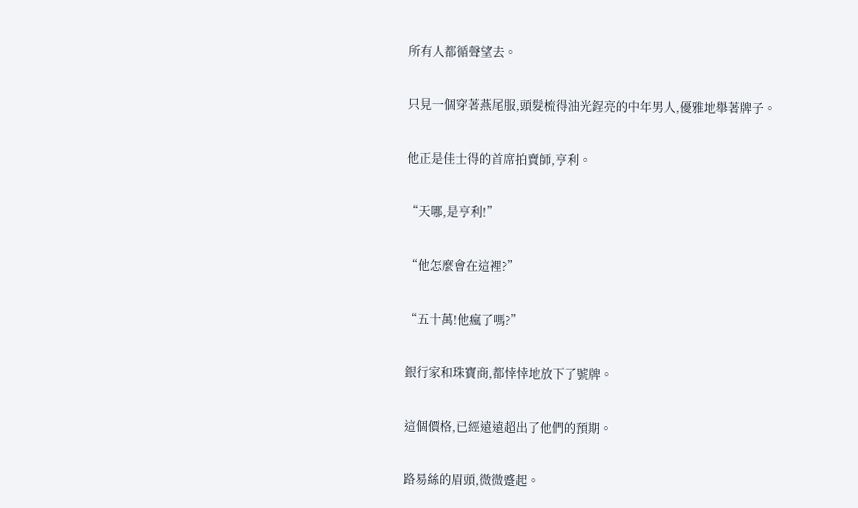所有人都循聲望去。

只見一個穿著燕尾服,頭髮梳得油光鋥亮的中年男人,優雅地舉著牌子。

他正是佳士得的首席拍賣師,亨利。

“天哪,是亨利!”

“他怎麼會在這裡?”

“五十萬!他瘋了嗎?”

銀行家和珠寶商,都悻悻地放下了號牌。

這個價格,已經遠遠超出了他們的預期。

路易絲的眉頭,微微蹙起。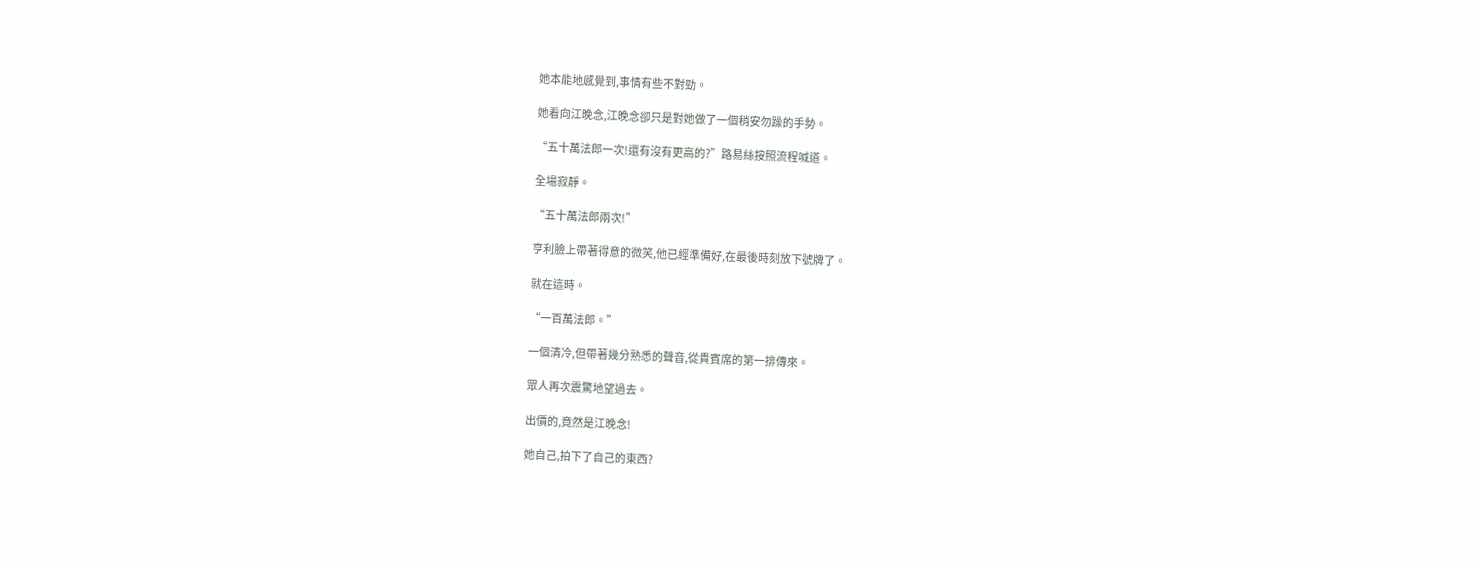她本能地感覺到,事情有些不對勁。

她看向江晚念,江晚念卻只是對她做了一個稍安勿躁的手勢。

“五十萬法郎一次!還有沒有更高的?”路易絲按照流程喊道。

全場寂靜。

“五十萬法郎兩次!”

亨利臉上帶著得意的微笑,他已經準備好,在最後時刻放下號牌了。

就在這時。

“一百萬法郎。”

一個清冷,但帶著幾分熟悉的聲音,從貴賓席的第一排傳來。

眾人再次震驚地望過去。

出價的,竟然是江晚念!

她自己,拍下了自己的東西?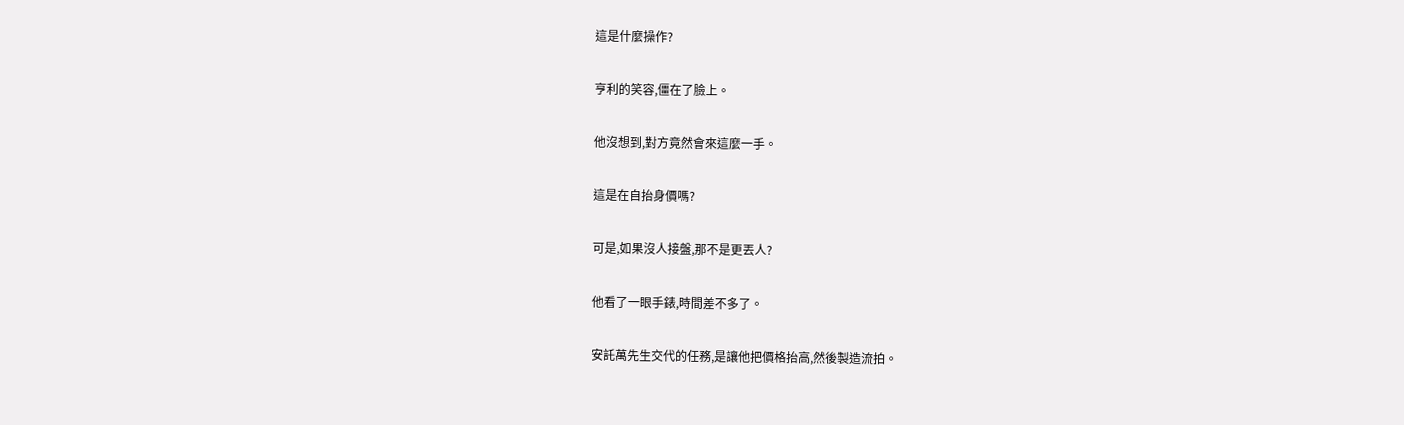這是什麼操作?

亨利的笑容,僵在了臉上。

他沒想到,對方竟然會來這麼一手。

這是在自抬身價嗎?

可是,如果沒人接盤,那不是更丟人?

他看了一眼手錶,時間差不多了。

安託萬先生交代的任務,是讓他把價格抬高,然後製造流拍。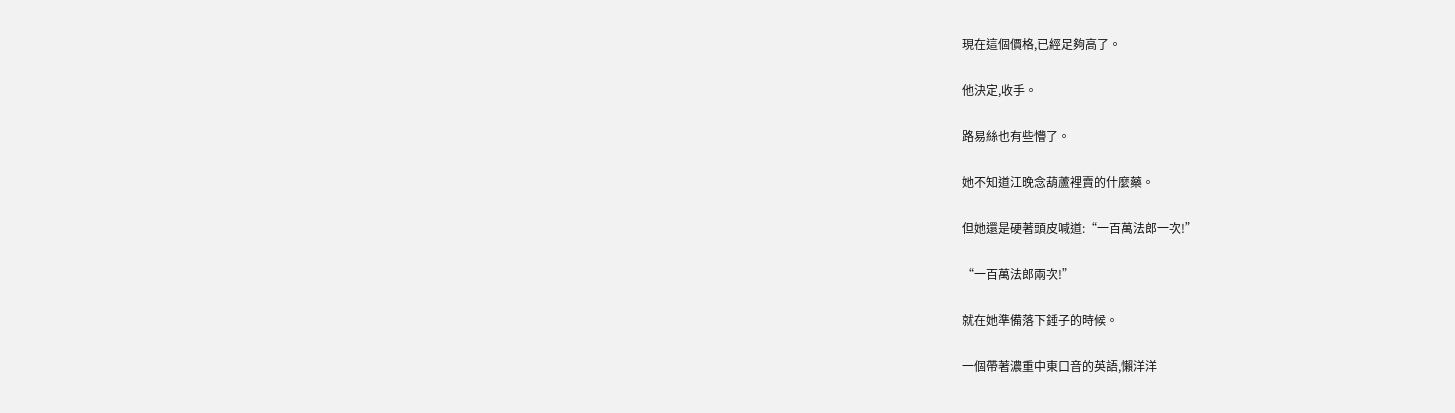現在這個價格,已經足夠高了。

他決定,收手。

路易絲也有些懵了。

她不知道江晚念葫蘆裡賣的什麼藥。

但她還是硬著頭皮喊道:“一百萬法郎一次!”

“一百萬法郎兩次!”

就在她準備落下錘子的時候。

一個帶著濃重中東口音的英語,懶洋洋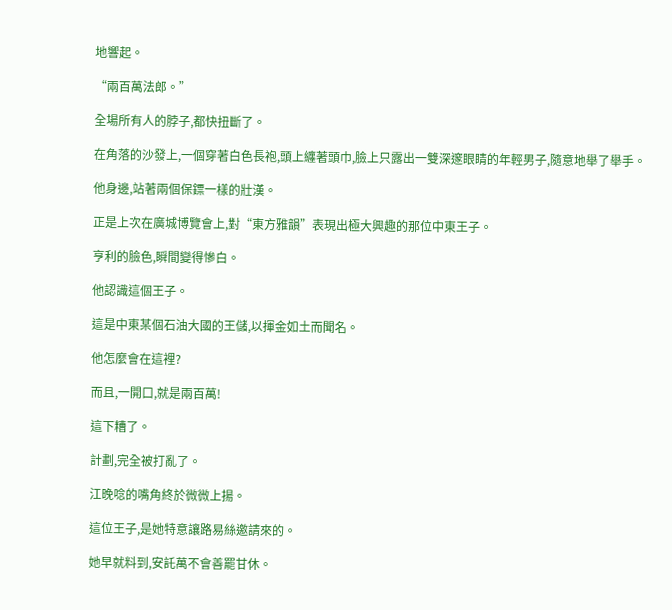地響起。

“兩百萬法郎。”

全場所有人的脖子,都快扭斷了。

在角落的沙發上,一個穿著白色長袍,頭上纏著頭巾,臉上只露出一雙深邃眼睛的年輕男子,隨意地舉了舉手。

他身邊,站著兩個保鏢一樣的壯漢。

正是上次在廣城博覽會上,對“東方雅韻”表現出極大興趣的那位中東王子。

亨利的臉色,瞬間變得慘白。

他認識這個王子。

這是中東某個石油大國的王儲,以揮金如土而聞名。

他怎麼會在這裡?

而且,一開口,就是兩百萬!

這下糟了。

計劃,完全被打亂了。

江晚唸的嘴角終於微微上揚。

這位王子,是她特意讓路易絲邀請來的。

她早就料到,安託萬不會善罷甘休。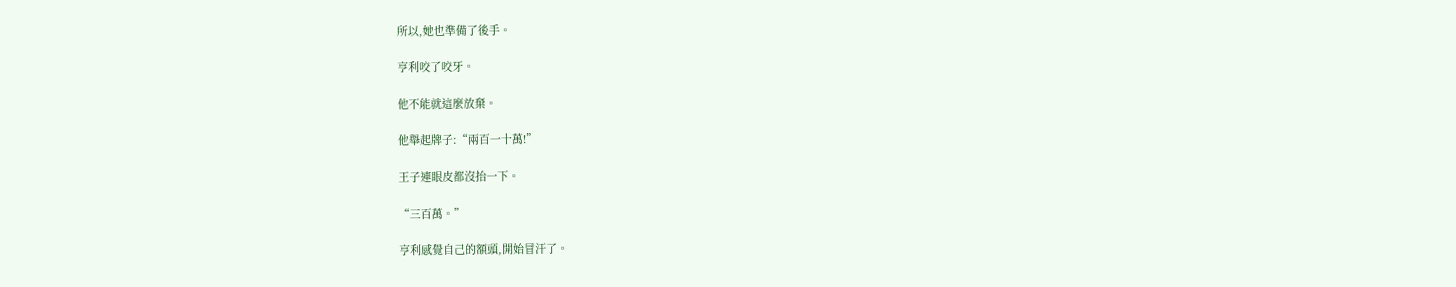所以,她也準備了後手。

亨利咬了咬牙。

他不能就這麼放棄。

他舉起牌子:“兩百一十萬!”

王子連眼皮都沒抬一下。

“三百萬。”

亨利感覺自己的額頭,開始冒汗了。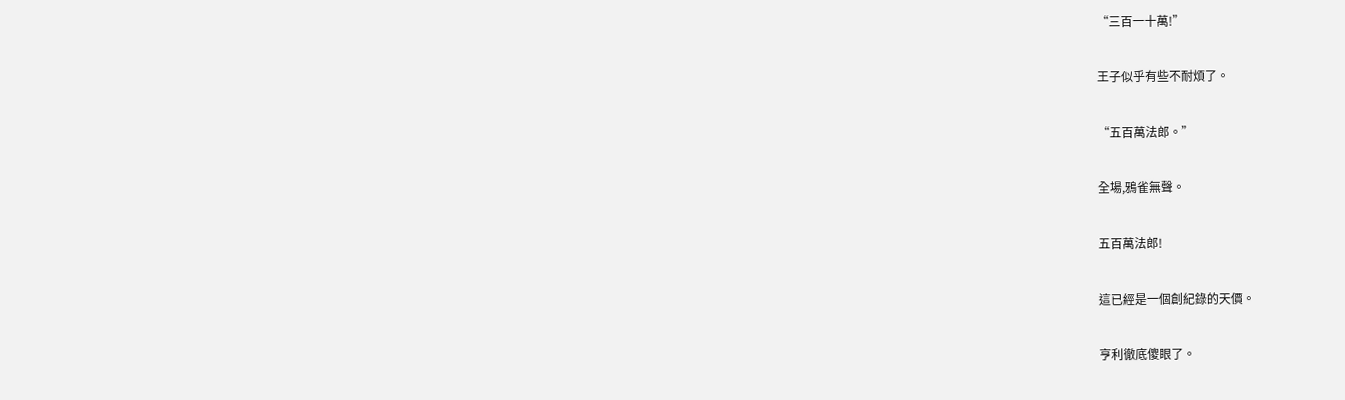“三百一十萬!”

王子似乎有些不耐煩了。

“五百萬法郎。”

全場,鴉雀無聲。

五百萬法郎!

這已經是一個創紀錄的天價。

亨利徹底傻眼了。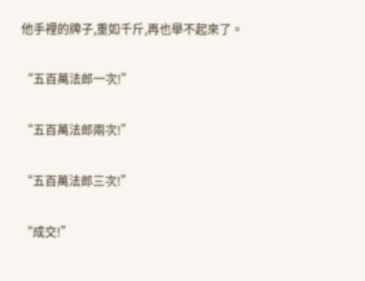他手裡的牌子,重如千斤,再也舉不起來了。

“五百萬法郎一次!”

“五百萬法郎兩次!”

“五百萬法郎三次!”

“成交!”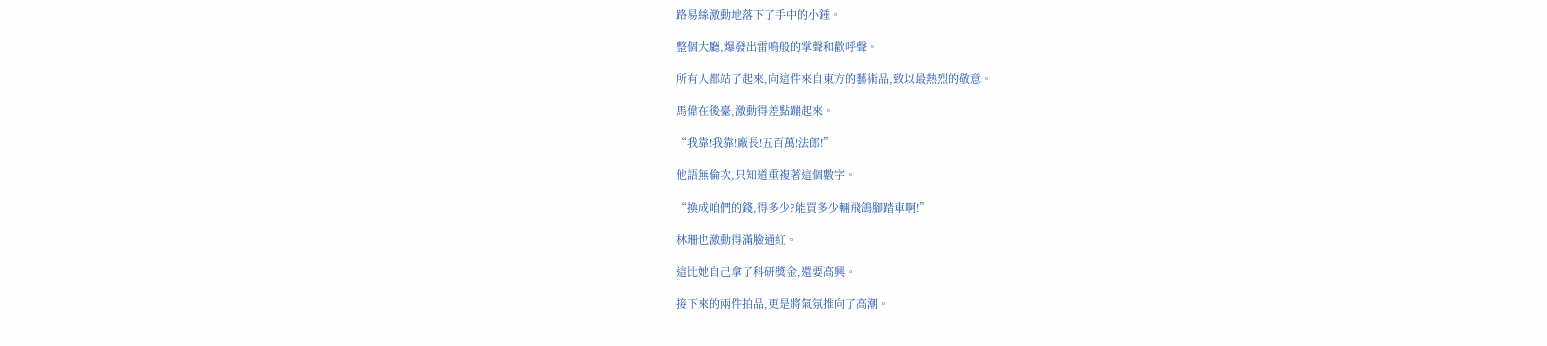路易絲激動地落下了手中的小錘。

整個大廳,爆發出雷鳴般的掌聲和歡呼聲。

所有人都站了起來,向這件來自東方的藝術品,致以最熱烈的敬意。

馬偉在後臺,激動得差點蹦起來。

“我靠!我靠!廠長!五百萬!法郎!”

他語無倫次,只知道重複著這個數字。

“換成咱們的錢,得多少?能買多少輛飛鴿腳踏車啊!”

林珊也激動得滿臉通紅。

這比她自己拿了科研獎金,還要高興。

接下來的兩件拍品,更是將氣氛推向了高潮。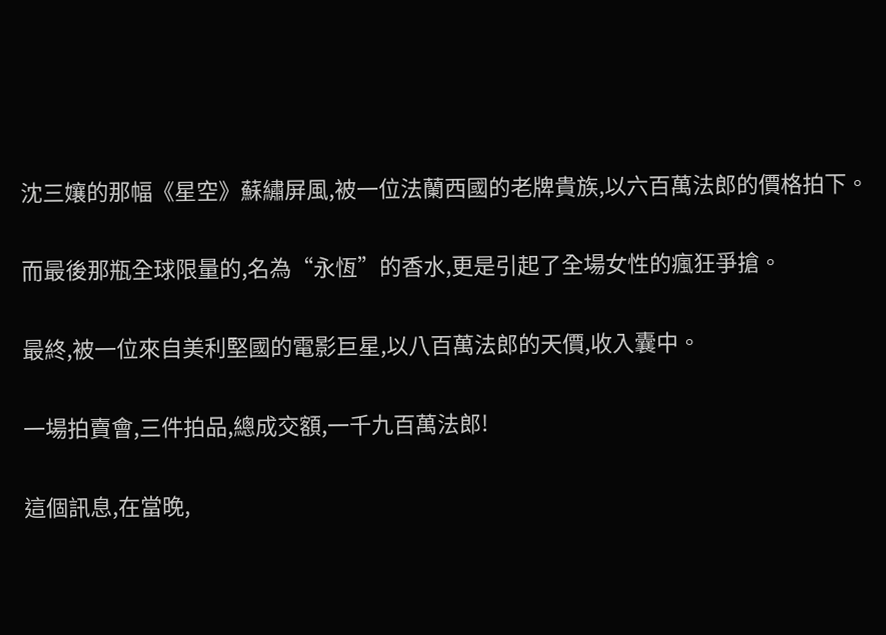沈三孃的那幅《星空》蘇繡屏風,被一位法蘭西國的老牌貴族,以六百萬法郎的價格拍下。

而最後那瓶全球限量的,名為“永恆”的香水,更是引起了全場女性的瘋狂爭搶。

最終,被一位來自美利堅國的電影巨星,以八百萬法郎的天價,收入囊中。

一場拍賣會,三件拍品,總成交額,一千九百萬法郎!

這個訊息,在當晚,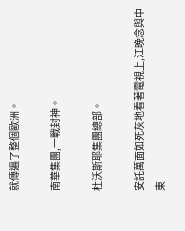就傳遍了整個歐洲。

南華集團,一戰封神。

杜沃斯耶集團總部。

安託萬面如死灰地看著電視上,江晚念與中東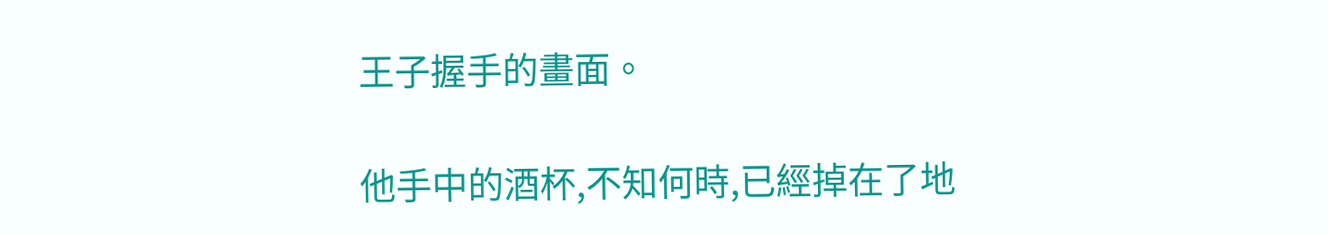王子握手的畫面。

他手中的酒杯,不知何時,已經掉在了地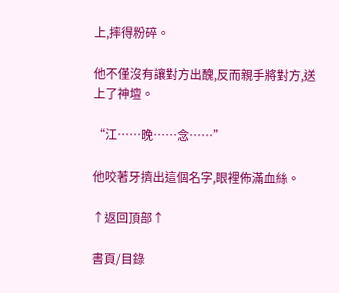上,摔得粉碎。

他不僅沒有讓對方出醜,反而親手將對方,送上了神壇。

“江……晚……念……”

他咬著牙擠出這個名字,眼裡佈滿血絲。

↑返回頂部↑

書頁/目錄